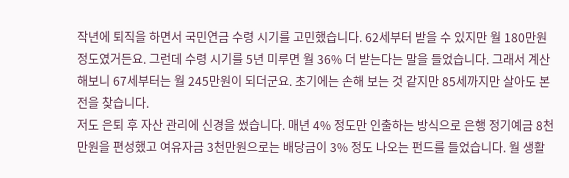작년에 퇴직을 하면서 국민연금 수령 시기를 고민했습니다. 62세부터 받을 수 있지만 월 180만원 정도였거든요. 그런데 수령 시기를 5년 미루면 월 36% 더 받는다는 말을 들었습니다. 그래서 계산해보니 67세부터는 월 245만원이 되더군요. 초기에는 손해 보는 것 같지만 85세까지만 살아도 본전을 찾습니다.
저도 은퇴 후 자산 관리에 신경을 썼습니다. 매년 4% 정도만 인출하는 방식으로 은행 정기예금 8천만원을 편성했고 여유자금 3천만원으로는 배당금이 3% 정도 나오는 펀드를 들었습니다. 월 생활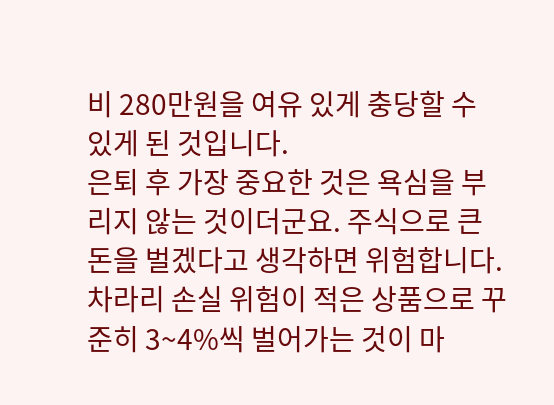비 280만원을 여유 있게 충당할 수 있게 된 것입니다.
은퇴 후 가장 중요한 것은 욕심을 부리지 않는 것이더군요. 주식으로 큰돈을 벌겠다고 생각하면 위험합니다. 차라리 손실 위험이 적은 상품으로 꾸준히 3~4%씩 벌어가는 것이 마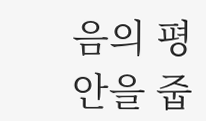음의 평안을 줍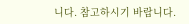니다. 참고하시기 바랍니다.